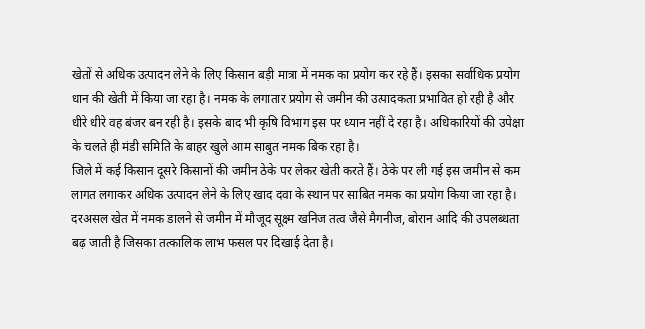खेतों से अधिक उत्पादन लेने के लिए किसान बड़ी मात्रा में नमक का प्रयोग कर रहे हैं। इसका सर्वाधिक प्रयोग धान की खेती में किया जा रहा है। नमक के लगातार प्रयोग से जमीन की उत्पादकता प्रभावित हो रही है और धीरे धीरे वह बंजर बन रही है। इसके बाद भी कृषि विभाग इस पर ध्यान नहीं दे रहा है। अधिकारियों की उपेक्षा के चलते ही मंडी समिति के बाहर खुले आम साबुत नमक बिक रहा है।
जिले में कई किसान दूसरे किसानों की जमीन ठेके पर लेकर खेती करते हैं। ठेके पर ली गई इस जमीन से कम लागत लगाकर अधिक उत्पादन लेने के लिए खाद दवा के स्थान पर साबित नमक का प्रयोग किया जा रहा है। दरअसल खेत में नमक डालने से जमीन में मौजूद सूक्ष्म खनिज तत्व जैसे मैगनीज, बोरान आदि की उपलब्धता बढ़ जाती है जिसका तत्कालिक लाभ फसल पर दिखाई देता है।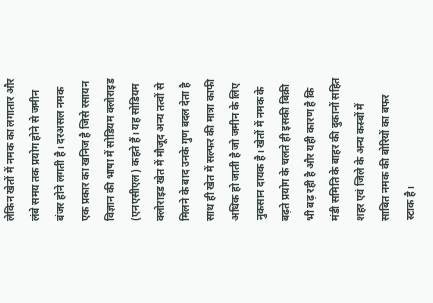लेकिन खेतों में नमक का लगातार और लंबे समय तक प्रयोग होने से जमीन बंजर होने लगती है। दरअसल नमक एक प्रकार का खनिज है जिसे रसायन विज्ञान की भाषा में सोडियम क्लोराइड (एनएसीएल) कहते हैं। यह सोडियम क्लोराइड खेत में मौजूद अन्य तत्वों से मिलने के बाद उनके गुण बदल देता है साथ ही खेत में सल्फर की मात्रा काफी अधिक हो जाती है जो जमीन के लिए नुकसान दायक है। खेतों में नमक के बढ़ते प्रयोग के चलते ही इसकी बिक्री भी बढ़ रही है और यही कारण है कि मंडी समिति के बाहर की दुकानों सहित शहर एवं जिले के अन्य कस्बों में साबित नमक की बोरियों का बफर स्टाक है।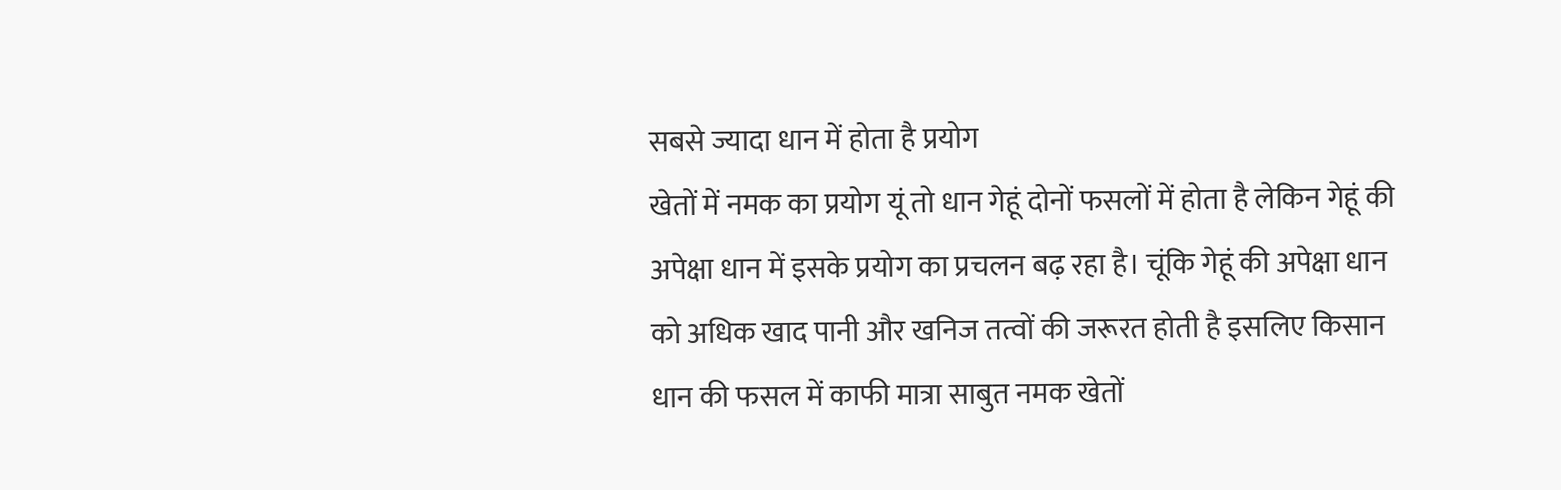सबसे ज्यादा धान में होता है प्रयोग
खेतों में नमक का प्रयोग यूं तो धान गेहूं दोनों फसलों में होता है लेकिन गेहूं की अपेक्षा धान में इसके प्रयोग का प्रचलन बढ़ रहा है। चूंकि गेहूं की अपेक्षा धान को अधिक खाद पानी और खनिज तत्वों की जरूरत होती है इसलिए किसान धान की फसल में काफी मात्रा साबुत नमक खेतों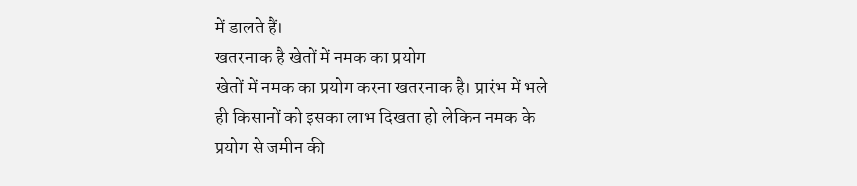में डालते हैं।
खतरनाक है खेतों में नमक का प्रयोग
खेतों में नमक का प्रयोग करना खतरनाक है। प्रारंभ में भले ही किसानों को इसका लाभ दिखता हो लेकिन नमक के प्रयोग से जमीन की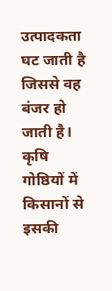उत्पादकता घट जाती है जिससे वह बंजर हो जाती है। कृषि गोष्ठियों में किसानों से इसकी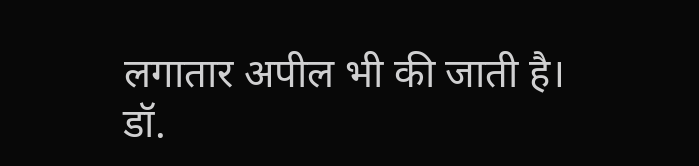लगातार अपील भी की जाती है।
डॉ.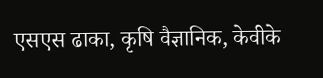एसएस ढाका, कृषि वैज्ञानिक, केवीके